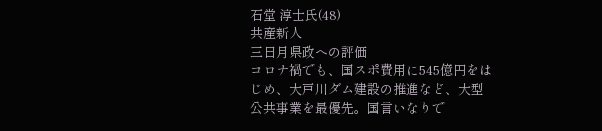石堂 淳士氏(48)
共産新人
三日月県政への評価
コロナ禍でも、国スポ費用に545億円をはじめ、大戸川ダム建設の推進など、大型公共事業を最優先。国言いなりで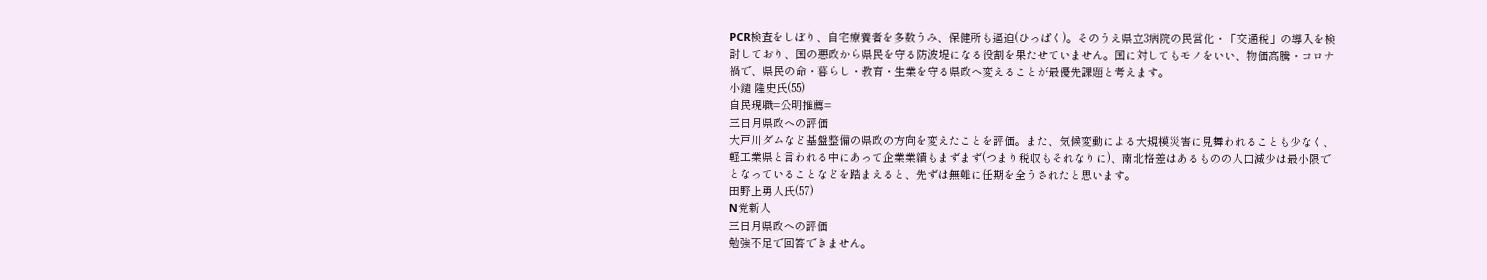PCR検査をしぼり、自宅療養者を多数うみ、保健所も逼迫(ひっぱく)。そのうえ県立3病院の民営化・「交通税」の導入を検討しており、国の悪政から県民を守る防波堤になる役割を果たせていません。国に対してもモノをいい、物価高騰・コロナ禍で、県民の命・暮らし・教育・生業を守る県政へ変えることが最優先課題と考えます。
小鑓 隆史氏(55)
自民現職=公明推薦=
三日月県政への評価
大戸川ダムなど基盤整備の県政の方向を変えたことを評価。また、気候変動による大規模災害に見舞われることも少なく、軽工業県と言われる中にあって企業業績もまずまず(つまり税収もそれなりに)、南北格差はあるものの人口減少は最小限でとなっていることなどを踏まえると、先ずは無難に任期を全うされたと思います。
田野上勇人氏(57)
N党新人
三日月県政への評価
勉強不足で回答できません。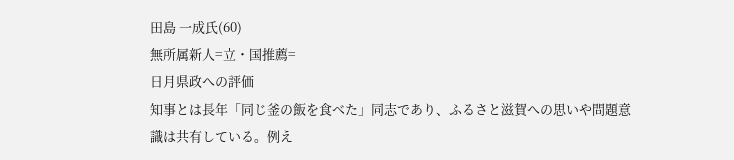田島 一成氏(60)
無所属新人=立・国推薦=
日月県政への評価
知事とは長年「同じ釜の飯を食べた」同志であり、ふるさと滋賀への思いや問題意識は共有している。例え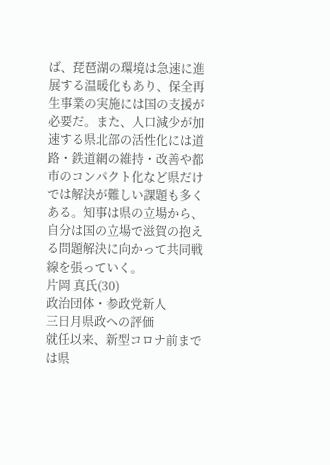ば、琵琶湖の環境は急速に進展する温暖化もあり、保全再生事業の実施には国の支援が必要だ。また、人口減少が加速する県北部の活性化には道路・鉄道網の維持・改善や都市のコンパクト化など県だけでは解決が難しい課題も多くある。知事は県の立場から、自分は国の立場で滋賀の抱える問題解決に向かって共同戦線を張っていく。
片岡 真氏(30)
政治団体・参政党新人
三日月県政への評価
就任以来、新型コロナ前までは県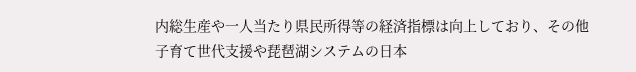内総生産や一人当たり県民所得等の経済指標は向上しており、その他子育て世代支援や琵琶湖システムの日本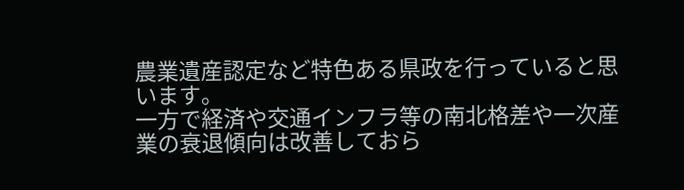農業遺産認定など特色ある県政を行っていると思います。
一方で経済や交通インフラ等の南北格差や一次産業の衰退傾向は改善しておら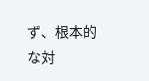ず、根本的な対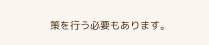策を行う必要もあります。